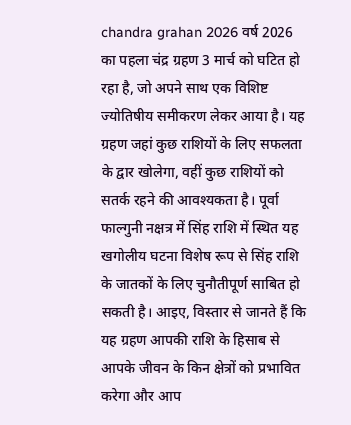chandra grahan 2026 वर्ष 2026 का पहला चंद्र ग्रहण 3 मार्च को घटित हो रहा है, जो अपने साथ एक विशिष्ट ज्योतिषीय समीकरण लेकर आया है। यह ग्रहण जहां कुछ राशियों के लिए सफलता के द्वार खोलेगा, वहीं कुछ राशियों को सतर्क रहने की आवश्यकता है। पूर्वा फाल्गुनी नक्षत्र में सिंह राशि में स्थित यह खगोलीय घटना विशेष रूप से सिंह राशि के जातकों के लिए चुनौतीपूर्ण साबित हो सकती है। आइए, विस्तार से जानते हैं कि यह ग्रहण आपकी राशि के हिसाब से आपके जीवन के किन क्षेत्रों को प्रभावित करेगा और आप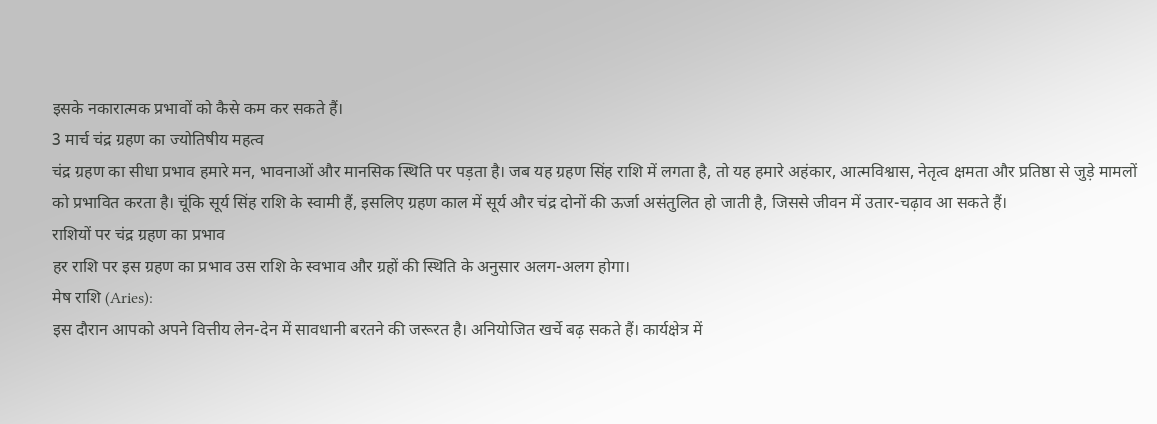इसके नकारात्मक प्रभावों को कैसे कम कर सकते हैं।
3 मार्च चंद्र ग्रहण का ज्योतिषीय महत्व
चंद्र ग्रहण का सीधा प्रभाव हमारे मन, भावनाओं और मानसिक स्थिति पर पड़ता है। जब यह ग्रहण सिंह राशि में लगता है, तो यह हमारे अहंकार, आत्मविश्वास, नेतृत्व क्षमता और प्रतिष्ठा से जुड़े मामलों को प्रभावित करता है। चूंकि सूर्य सिंह राशि के स्वामी हैं, इसलिए ग्रहण काल में सूर्य और चंद्र दोनों की ऊर्जा असंतुलित हो जाती है, जिससे जीवन में उतार-चढ़ाव आ सकते हैं।
राशियों पर चंद्र ग्रहण का प्रभाव
हर राशि पर इस ग्रहण का प्रभाव उस राशि के स्वभाव और ग्रहों की स्थिति के अनुसार अलग-अलग होगा।
मेष राशि (Aries):
इस दौरान आपको अपने वित्तीय लेन-देन में सावधानी बरतने की जरूरत है। अनियोजित खर्चे बढ़ सकते हैं। कार्यक्षेत्र में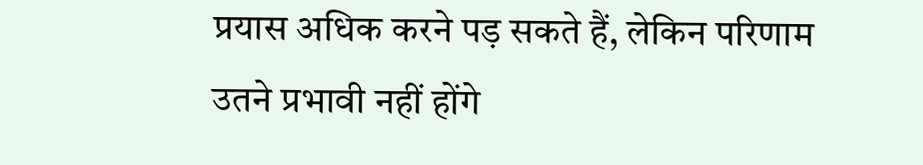प्रयास अधिक करने पड़ सकते हैं, लेकिन परिणाम उतने प्रभावी नहीं होंगे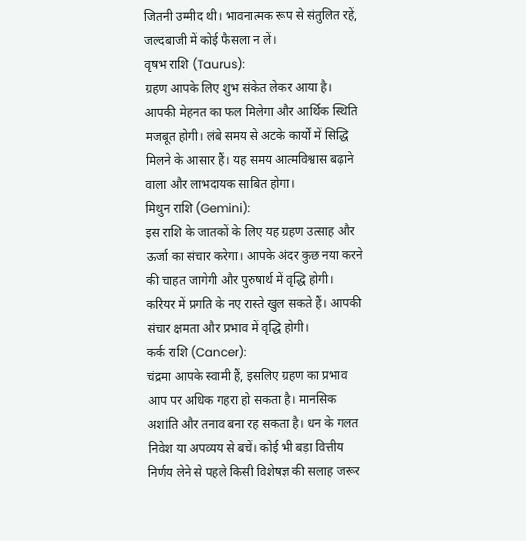जितनी उम्मीद थी। भावनात्मक रूप से संतुलित रहें, जल्दबाजी में कोई फैसला न लें।
वृषभ राशि (Taurus):
ग्रहण आपके लिए शुभ संकेत लेकर आया है। आपकी मेहनत का फल मिलेगा और आर्थिक स्थिति मजबूत होगी। लंबे समय से अटके कार्यों में सिद्धि मिलने के आसार हैं। यह समय आत्मविश्वास बढ़ाने वाला और लाभदायक साबित होगा।
मिथुन राशि (Gemini):
इस राशि के जातकों के लिए यह ग्रहण उत्साह और ऊर्जा का संचार करेगा। आपके अंदर कुछ नया करने की चाहत जागेगी और पुरुषार्थ में वृद्धि होगी। करियर में प्रगति के नए रास्ते खुल सकते हैं। आपकी संचार क्षमता और प्रभाव में वृद्धि होगी।
कर्क राशि (Cancer):
चंद्रमा आपके स्वामी हैं, इसलिए ग्रहण का प्रभाव आप पर अधिक गहरा हो सकता है। मानसिक अशांति और तनाव बना रह सकता है। धन के गलत निवेश या अपव्यय से बचें। कोई भी बड़ा वित्तीय निर्णय लेने से पहले किसी विशेषज्ञ की सलाह जरूर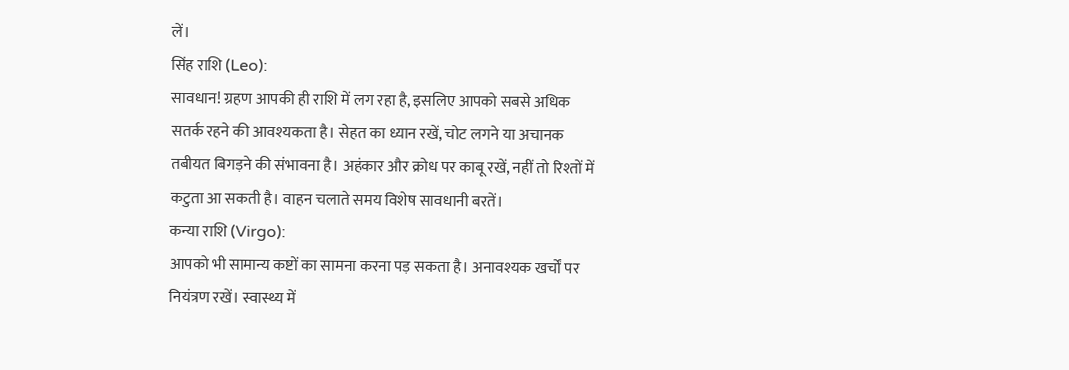लें।
सिंह राशि (Leo):
सावधान! ग्रहण आपकी ही राशि में लग रहा है, इसलिए आपको सबसे अधिक सतर्क रहने की आवश्यकता है। सेहत का ध्यान रखें, चोट लगने या अचानक तबीयत बिगड़ने की संभावना है। अहंकार और क्रोध पर काबू रखें, नहीं तो रिश्तों में कटुता आ सकती है। वाहन चलाते समय विशेष सावधानी बरतें।
कन्या राशि (Virgo):
आपको भी सामान्य कष्टों का सामना करना पड़ सकता है। अनावश्यक खर्चों पर नियंत्रण रखें। स्वास्थ्य में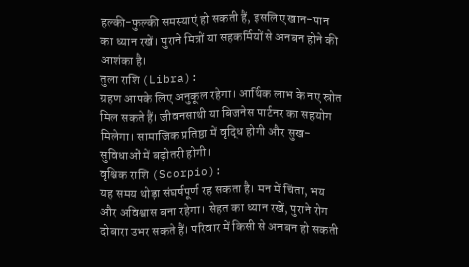हल्की-फुल्की समस्याएं हो सकती हैं, इसलिए खान-पान का ध्यान रखें। पुराने मित्रों या सहकर्मियों से अनबन होने की आशंका है।
तुला राशि (Libra):
ग्रहण आपके लिए अनुकूल रहेगा। आर्थिक लाभ के नए स्रोत मिल सकते हैं। जीवनसाथी या बिजनेस पार्टनर का सहयोग मिलेगा। सामाजिक प्रतिष्ठा में वृद्धि होगी और सुख-सुविधाओं में बढ़ोतरी होगी।
वृश्चिक राशि (Scorpio):
यह समय थोड़ा संघर्षपूर्ण रह सकता है। मन में चिंता, भय और अविश्वास बना रहेगा। सेहत का ध्यान रखें, पुराने रोग दोबारा उभर सकते हैं। परिवार में किसी से अनबन हो सकती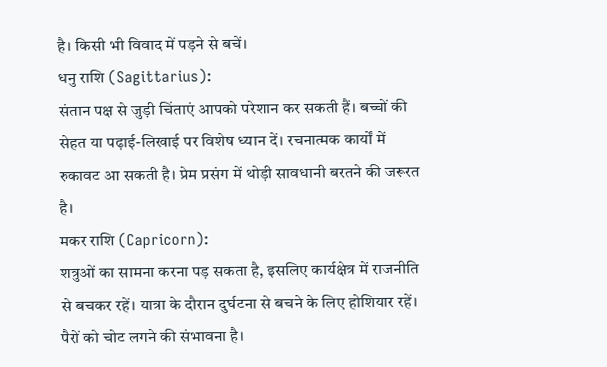है। किसी भी विवाद में पड़ने से बचें।
धनु राशि (Sagittarius):
संतान पक्ष से जुड़ी चिंताएं आपको परेशान कर सकती हैं। बच्चों की सेहत या पढ़ाई-लिखाई पर विशेष ध्यान दें। रचनात्मक कार्यों में रुकावट आ सकती है। प्रेम प्रसंग में थोड़ी सावधानी बरतने की जरूरत है।
मकर राशि (Capricorn):
शत्रुओं का सामना करना पड़ सकता है, इसलिए कार्यक्षेत्र में राजनीति से बचकर रहें। यात्रा के दौरान दुर्घटना से बचने के लिए होशियार रहें। पैरों को चोट लगने की संभावना है।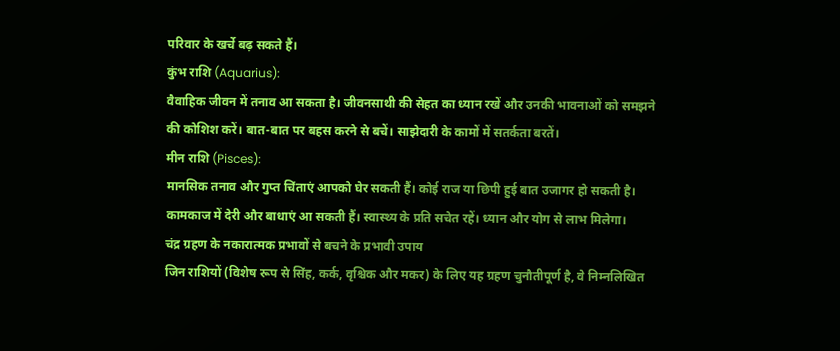परिवार के खर्चे बढ़ सकते हैं।
कुंभ राशि (Aquarius):
वैवाहिक जीवन में तनाव आ सकता है। जीवनसाथी की सेहत का ध्यान रखें और उनकी भावनाओं को समझने की कोशिश करें। बात-बात पर बहस करने से बचें। साझेदारी के कामों में सतर्कता बरतें।
मीन राशि (Pisces):
मानसिक तनाव और गुप्त चिंताएं आपको घेर सकती हैं। कोई राज या छिपी हुई बात उजागर हो सकती है। कामकाज में देरी और बाधाएं आ सकती हैं। स्वास्थ्य के प्रति सचेत रहें। ध्यान और योग से लाभ मिलेगा।
चंद्र ग्रहण के नकारात्मक प्रभावों से बचने के प्रभावी उपाय
जिन राशियों (विशेष रूप से सिंह, कर्क, वृश्चिक और मकर) के लिए यह ग्रहण चुनौतीपूर्ण है, वे निम्नलिखित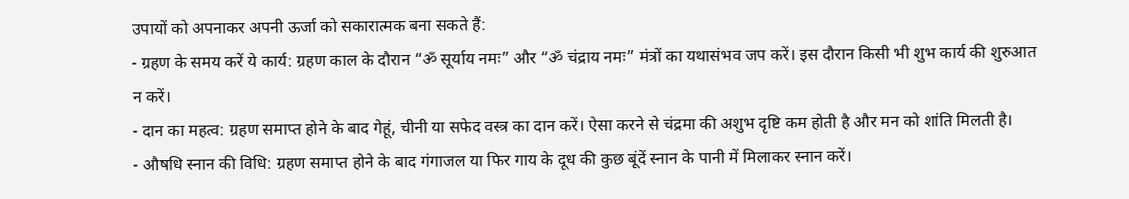उपायों को अपनाकर अपनी ऊर्जा को सकारात्मक बना सकते हैं:
- ग्रहण के समय करें ये कार्य: ग्रहण काल के दौरान “ॐ सूर्याय नमः” और “ॐ चंद्राय नमः” मंत्रों का यथासंभव जप करें। इस दौरान किसी भी शुभ कार्य की शुरुआत न करें।
- दान का महत्व: ग्रहण समाप्त होने के बाद गेहूं, चीनी या सफेद वस्त्र का दान करें। ऐसा करने से चंद्रमा की अशुभ दृष्टि कम होती है और मन को शांति मिलती है।
- औषधि स्नान की विधि: ग्रहण समाप्त होने के बाद गंगाजल या फिर गाय के दूध की कुछ बूंदें स्नान के पानी में मिलाकर स्नान करें।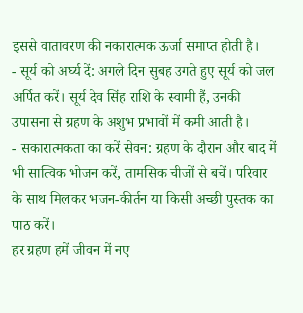इससे वातावरण की नकारात्मक ऊर्जा समाप्त होती है।
- सूर्य को अर्घ्य दें: अगले दिन सुबह उगते हुए सूर्य को जल अर्पित करें। सूर्य देव सिंह राशि के स्वामी हैं, उनकी उपासना से ग्रहण के अशुभ प्रभावों में कमी आती है।
- सकारात्मकता का करें सेवन: ग्रहण के दौरान और बाद में भी सात्विक भोजन करें, तामसिक चीजों से बचें। परिवार के साथ मिलकर भजन-कीर्तन या किसी अच्छी पुस्तक का पाठ करें।
हर ग्रहण हमें जीवन में नए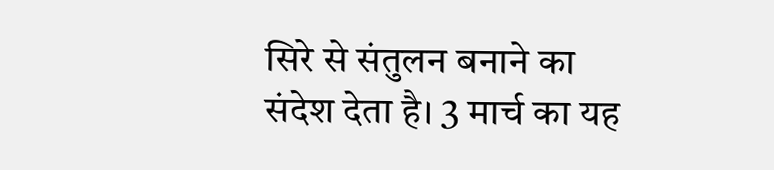सिरे से संतुलन बनाने का संदेश देता है। 3 मार्च का यह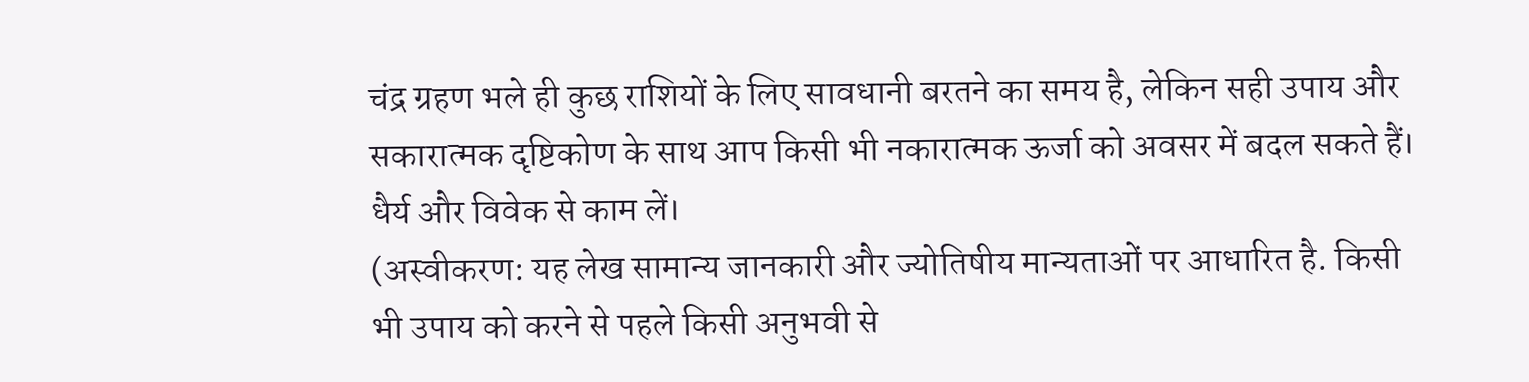चंद्र ग्रहण भले ही कुछ राशियों के लिए सावधानी बरतने का समय है, लेकिन सही उपाय और सकारात्मक दृष्टिकोण के साथ आप किसी भी नकारात्मक ऊर्जा को अवसर में बदल सकते हैं। धैर्य और विवेक से काम लें।
(अस्वीकरण: यह लेख सामान्य जानकारी और ज्योतिषीय मान्यताओं पर आधारित है. किसी भी उपाय को करने से पहले किसी अनुभवी से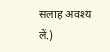सलाह अवश्य लें.)